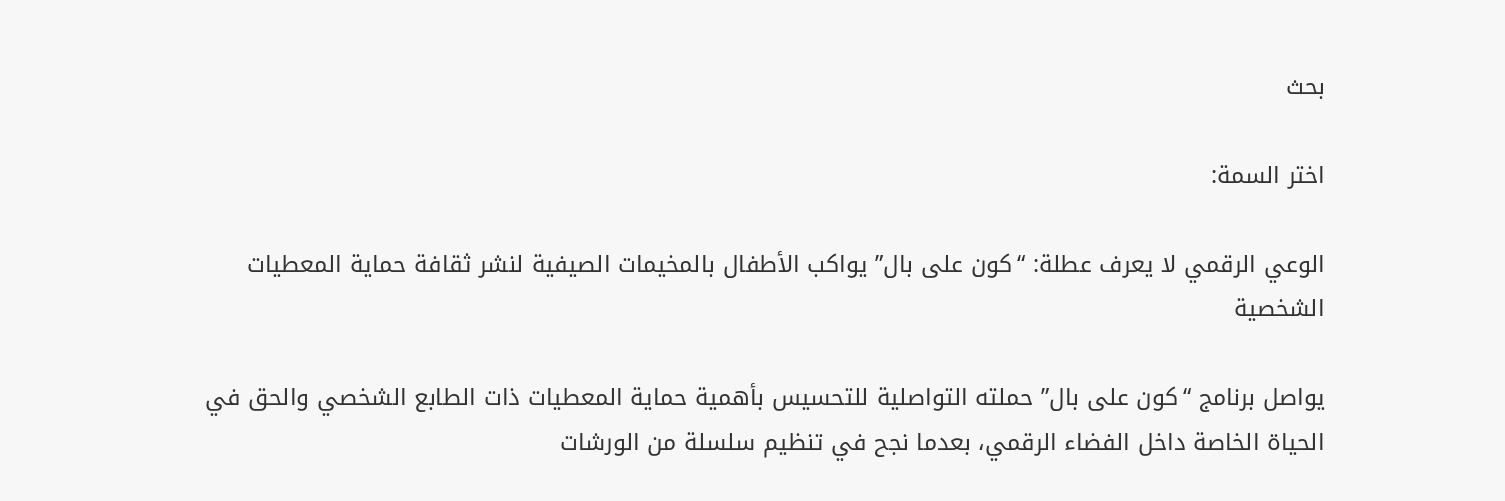بحث

اختر السمة:

الوعي الرقمي لا يعرف عطلة: “كون على بال” يواكب الأطفال بالمخيمات الصيفية لنشر ثقافة حماية المعطيات الشخصية

يواصل برنامج “كون على بال” حملته التواصلية للتحسيس بأهمية حماية المعطيات ذات الطابع الشخصي والحق في الحياة الخاصة داخل الفضاء الرقمي، بعدما نجح في تنظيم سلسلة من الورشات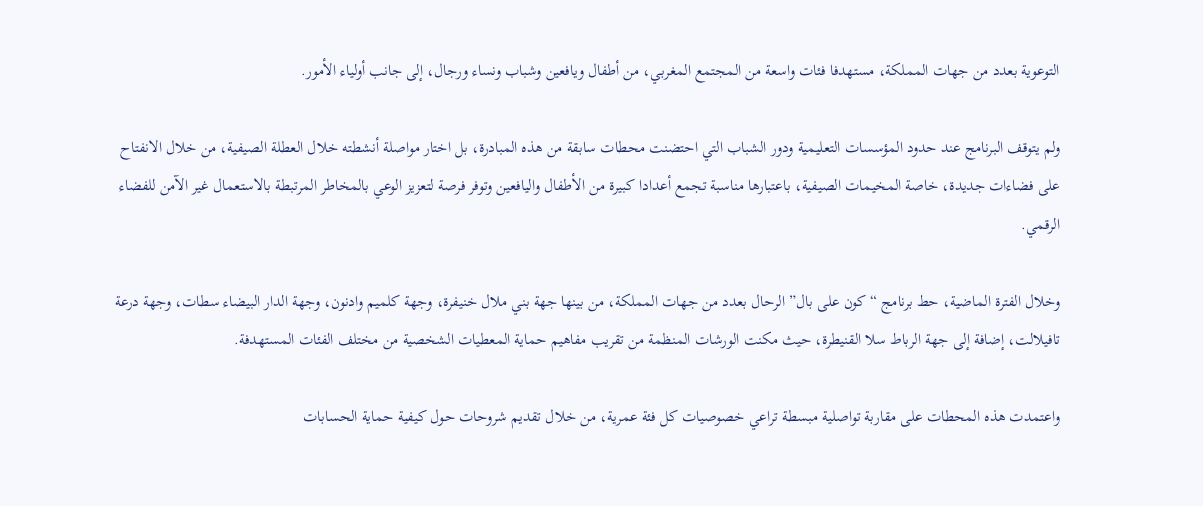التوعوية بعدد من جهات المملكة، مستهدفا فئات واسعة من المجتمع المغربي، من أطفال ويافعين وشباب ونساء ورجال، إلى جانب أولياء الأمور.

ولم يتوقف البرنامج عند حدود المؤسسات التعليمية ودور الشباب التي احتضنت محطات سابقة من هذه المبادرة، بل اختار مواصلة أنشطته خلال العطلة الصيفية، من خلال الانفتاح على فضاءات جديدة، خاصة المخيمات الصيفية، باعتبارها مناسبة تجمع أعدادا كبيرة من الأطفال واليافعين وتوفر فرصة لتعزيز الوعي بالمخاطر المرتبطة بالاستعمال غير الآمن للفضاء الرقمي.

وخلال الفترة الماضية، حط برنامج “كون على بال” الرحال بعدد من جهات المملكة، من بينها جهة بني ملال خنيفرة، وجهة كلميم وادنون، وجهة الدار البيضاء سطات، وجهة درعة تافيلالت، إضافة إلى جهة الرباط سلا القنيطرة، حيث مكنت الورشات المنظمة من تقريب مفاهيم حماية المعطيات الشخصية من مختلف الفئات المستهدفة.

واعتمدت هذه المحطات على مقاربة تواصلية مبسطة تراعي خصوصيات كل فئة عمرية، من خلال تقديم شروحات حول كيفية حماية الحسابات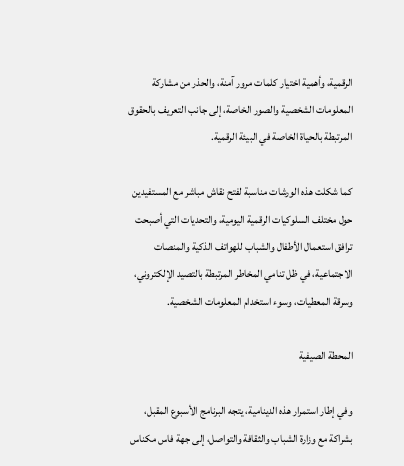الرقمية، وأهمية اختيار كلمات مرور آمنة، والحذر من مشاركة المعلومات الشخصية والصور الخاصة، إلى جانب التعريف بالحقوق المرتبطة بالحياة الخاصة في البيئة الرقمية.

كما شكلت هذه الورشات مناسبة لفتح نقاش مباشر مع المستفيدين حول مختلف السلوكيات الرقمية اليومية، والتحديات التي أصبحت ترافق استعمال الأطفال والشباب للهواتف الذكية والمنصات الاجتماعية، في ظل تنامي المخاطر المرتبطة بالتصيد الإلكتروني، وسرقة المعطيات، وسوء استخدام المعلومات الشخصية.

المحطة الصيفية

وفي إطار استمرار هذه الدينامية، يتجه البرنامج الأسبوع المقبل، بشراكة مع وزارة الشباب والثقافة والتواصل، إلى جهة فاس مكناس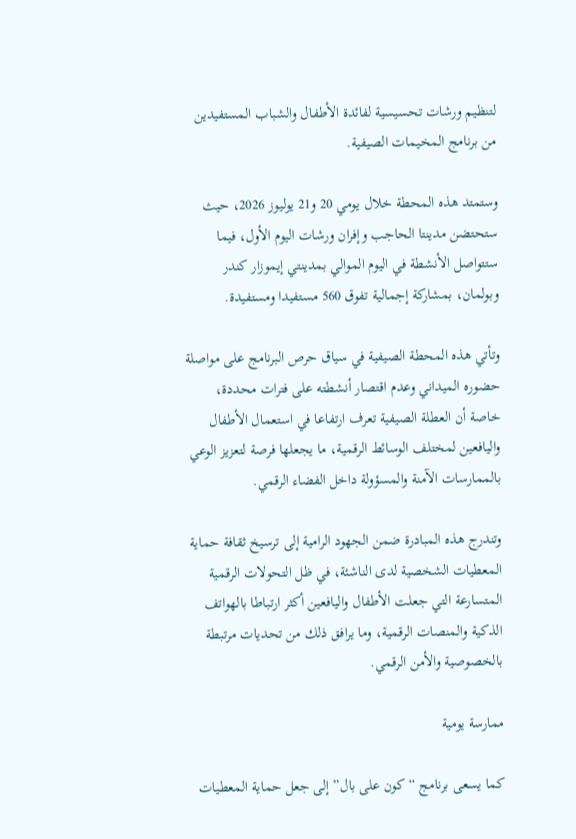لتنظيم ورشات تحسيسية لفائدة الأطفال والشباب المستفيدين من برنامج المخيمات الصيفية.

وستمتد هذه المحطة خلال يومي 20 و21 يوليوز 2026، حيث ستحتضن مدينتا الحاجب وإفران ورشات اليوم الأول، فيما ستتواصل الأنشطة في اليوم الموالي بمدينتي إيموزار كندر وبولمان، بمشاركة إجمالية تفوق 560 مستفيدا ومستفيدة.

وتأتي هذه المحطة الصيفية في سياق حرص البرنامج على مواصلة حضوره الميداني وعدم اقتصار أنشطته على فترات محددة، خاصة أن العطلة الصيفية تعرف ارتفاعا في استعمال الأطفال واليافعين لمختلف الوسائط الرقمية، ما يجعلها فرصة لتعزيز الوعي بالممارسات الآمنة والمسؤولة داخل الفضاء الرقمي.

وتندرج هذه المبادرة ضمن الجهود الرامية إلى ترسيخ ثقافة حماية المعطيات الشخصية لدى الناشئة، في ظل التحولات الرقمية المتسارعة التي جعلت الأطفال واليافعين أكثر ارتباطا بالهواتف الذكية والمنصات الرقمية، وما يرافق ذلك من تحديات مرتبطة بالخصوصية والأمن الرقمي.

ممارسة يومية

كما يسعى برنامج “كون على بال” إلى جعل حماية المعطيات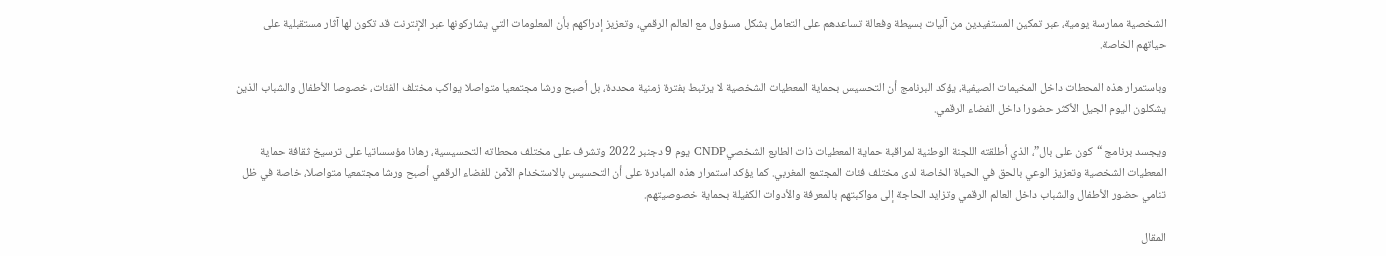الشخصية ممارسة يومية، عبر تمكين المستفيدين من آليات بسيطة وفعالة تساعدهم على التعامل بشكل مسؤول مع العالم الرقمي، وتعزيز إدراكهم بأن المعلومات التي يشاركونها عبر الإنترنت قد تكون لها آثار مستقبلية على حياتهم الخاصة.

وباستمرار هذه المحطات داخل المخيمات الصيفية، يؤكد البرنامج أن التحسيس بحماية المعطيات الشخصية لا يرتبط بفترة زمنية محددة، بل أصبح ورشا مجتمعيا متواصلا يواكب مختلف الفئات، خصوصا الأطفال والشباب الذين يشكلون اليوم الجيل الأكثر حضورا داخل الفضاء الرقمي.

ويجسد برنامج “كون على بال”، الذي أطلقته اللجنة الوطنية لمراقبة حماية المعطيات ذات الطابع الشخصيCNDP يوم 9 دجنبر 2022 وتشرف على مختلف محطاته التحسيسية، رهانا مؤسساتيا على ترسيخ ثقافة حماية المعطيات الشخصية وتعزيز الوعي بالحق في الحياة الخاصة لدى مختلف فئات المجتمع المغربي. كما يؤكد استمرار هذه المبادرة على أن التحسيس بالاستخدام الآمن للفضاء الرقمي أصبح ورشا مجتمعيا متواصلا، خاصة في ظل تنامي حضور الأطفال والشباب داخل العالم الرقمي وتزايد الحاجة إلى مواكبتهم بالمعرفة والأدوات الكفيلة بحماية خصوصيتهم.

المقال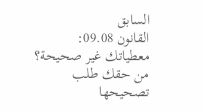السابق
القانون 09.08: معطياتك غير صحيحة؟ من حقك طلب تصحيحها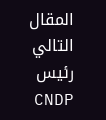المقال التالي
رئيس CNDP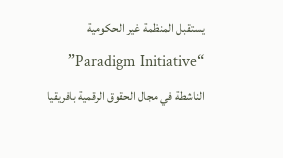يستقبل المنظمة غير الحكومية “Paradigm Initiative” الناشطة في مجال الحقوق الرقمية بافريقيا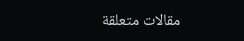مقالات متعلقة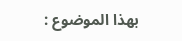بهذا الموضوع :